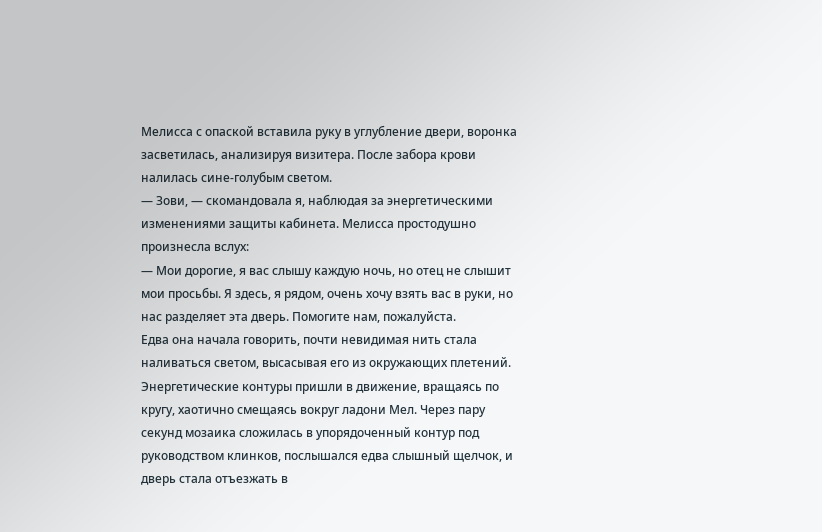Мелисса с опаской вставила руку в углубление двери, воронка засветилась, анализируя визитера. После забора крови налилась сине-голубым светом.
— Зови, — скомандовала я, наблюдая за энергетическими изменениями защиты кабинета. Мелисса простодушно произнесла вслух:
— Мои дорогие, я вас слышу каждую ночь, но отец не слышит мои просьбы. Я здесь, я рядом, очень хочу взять вас в руки, но нас разделяет эта дверь. Помогите нам, пожалуйста.
Едва она начала говорить, почти невидимая нить стала наливаться светом, высасывая его из окружающих плетений. Энергетические контуры пришли в движение, вращаясь по кругу, хаотично смещаясь вокруг ладони Мел. Через пару секунд мозаика сложилась в упорядоченный контур под руководством клинков, послышался едва слышный щелчок, и дверь стала отъезжать в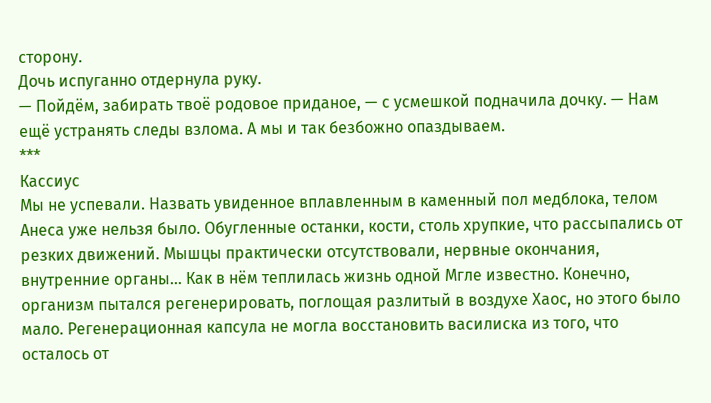сторону.
Дочь испуганно отдернула руку.
— Пойдём, забирать твоё родовое приданое, — с усмешкой подначила дочку. — Нам ещё устранять следы взлома. А мы и так безбожно опаздываем.
***
Кассиус
Мы не успевали. Назвать увиденное вплавленным в каменный пол медблока, телом Анеса уже нельзя было. Обугленные останки, кости, столь хрупкие, что рассыпались от резких движений. Мышцы практически отсутствовали, нервные окончания, внутренние органы… Как в нём теплилась жизнь одной Мгле известно. Конечно, организм пытался регенерировать, поглощая разлитый в воздухе Хаос, но этого было мало. Регенерационная капсула не могла восстановить василиска из того, что осталось от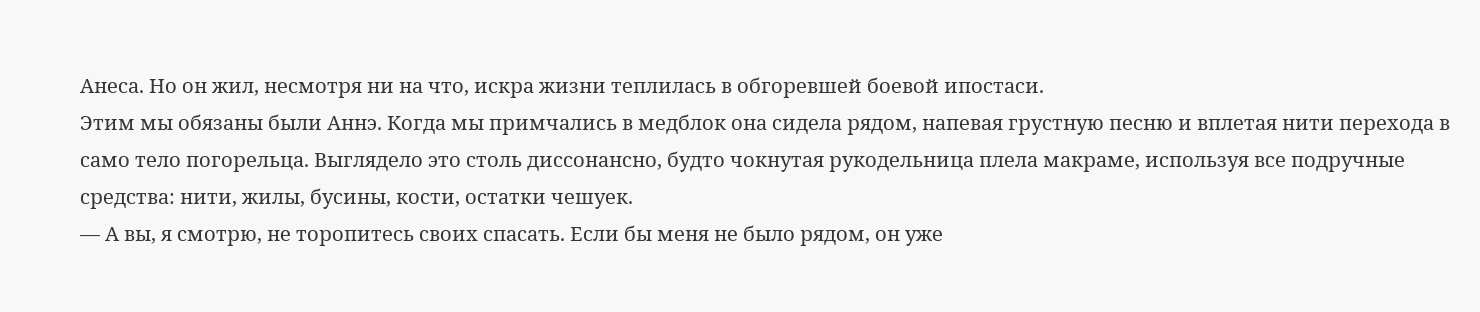Анеса. Но он жил, несмотря ни на что, искра жизни теплилась в обгоревшей боевой ипостаси.
Этим мы обязаны были Аннэ. Когда мы примчались в медблок она сидела рядом, напевая грустную песню и вплетая нити перехода в само тело погорельца. Выглядело это столь диссонансно, будто чокнутая рукодельница плела макраме, используя все подручные средства: нити, жилы, бусины, кости, остатки чешуек.
— А вы, я смотрю, не торопитесь своих спасать. Если бы меня не было рядом, он уже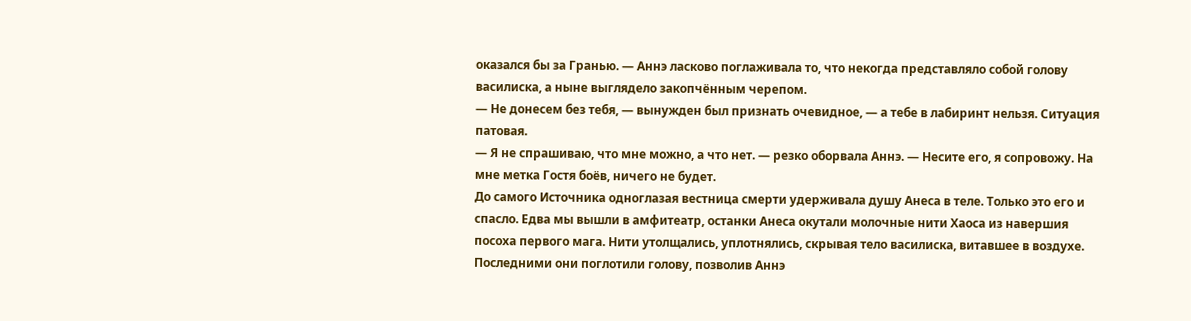оказался бы за Гранью. — Аннэ ласково поглаживала то, что некогда представляло собой голову василиска, а ныне выглядело закопчённым черепом.
— Не донесем без тебя, — вынужден был признать очевидное, — а тебе в лабиринт нельзя. Ситуация патовая.
— Я не спрашиваю, что мне можно, а что нет. — резко оборвала Аннэ. — Несите его, я сопровожу. На мне метка Гостя боёв, ничего не будет.
До самого Источника одноглазая вестница смерти удерживала душу Анеса в теле. Только это его и спасло. Едва мы вышли в амфитеатр, останки Анеса окутали молочные нити Хаоса из навершия посоха первого мага. Нити утолщались, уплотнялись, скрывая тело василиска, витавшее в воздухе. Последними они поглотили голову, позволив Аннэ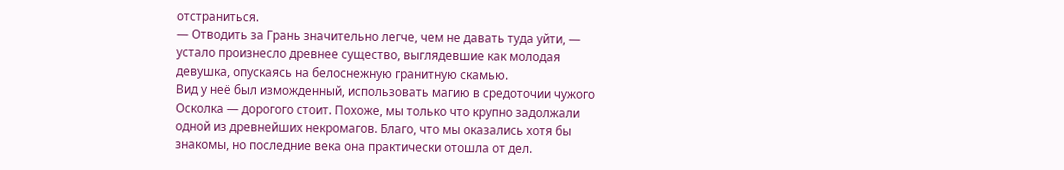отстраниться.
— Отводить за Грань значительно легче, чем не давать туда уйти, — устало произнесло древнее существо, выглядевшие как молодая девушка, опускаясь на белоснежную гранитную скамью.
Вид у неё был изможденный, использовать магию в средоточии чужого Осколка — дорогого стоит. Похоже, мы только что крупно задолжали одной из древнейших некромагов. Благо, что мы оказались хотя бы знакомы, но последние века она практически отошла от дел.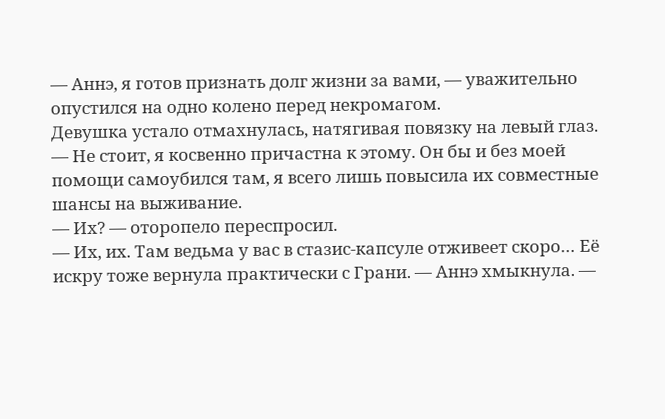— Аннэ, я готов признать долг жизни за вами, — уважительно опустился на одно колено перед некромагом.
Девушка устало отмахнулась, натягивая повязку на левый глаз.
— Не стоит, я косвенно причастна к этому. Он бы и без моей помощи самоубился там, я всего лишь повысила их совместные шансы на выживание.
— Их? — оторопело переспросил.
— Их, их. Там ведьма у вас в стазис-капсуле отживеет скоро… Её искру тоже вернула практически с Грани. — Аннэ хмыкнула. —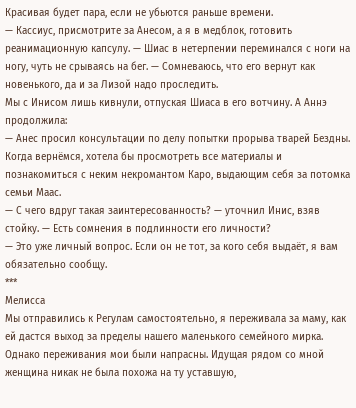Красивая будет пара, если не убьются раньше времени.
— Кассиус, присмотрите за Анесом, а я в медблок, готовить реанимационную капсулу. — Шиас в нетерпении переминался с ноги на ногу, чуть не срываясь на бег. — Сомневаюсь, что его вернут как новенького, да и за Лизой надо проследить.
Мы с Инисом лишь кивнули, отпуская Шиаса в его вотчину. А Аннэ продолжила:
— Анес просил консультации по делу попытки прорыва тварей Бездны. Когда вернёмся, хотела бы просмотреть все материалы и познакомиться с неким некромантом Каро, выдающим себя за потомка семьи Маас.
— С чего вдруг такая заинтересованность? — уточнил Инис, взяв стойку. — Есть сомнения в подлинности его личности?
— Это уже личный вопрос. Если он не тот, за кого себя выдаёт, я вам обязательно сообщу.
***
Мелисса
Мы отправились к Регулам самостоятельно, я переживала за маму, как ей дастся выход за пределы нашего маленького семейного мирка. Однако переживания мои были напрасны. Идущая рядом со мной женщина никак не была похожа на ту уставшую,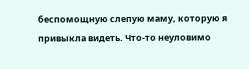беспомощную слепую маму, которую я привыкла видеть. Что-то неуловимо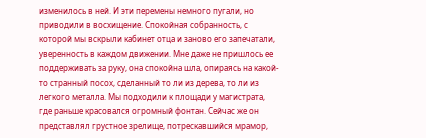изменилось в ней. И эти перемены немного пугали, но приводили в восхищение. Спокойная собранность, с которой мы вскрыли кабинет отца и заново его запечатали, уверенность в каждом движении. Мне даже не пришлось ее поддерживать за руку, она спокойна шла, опираясь на какой-то странный посох, сделанный то ли из дерева, то ли из легкого металла. Мы подходили к площади у магистрата, где раньше красовался огромный фонтан. Сейчас же он представлял грустное зрелище, потрескавшийся мрамор,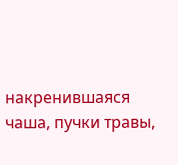накренившаяся чаша, пучки травы,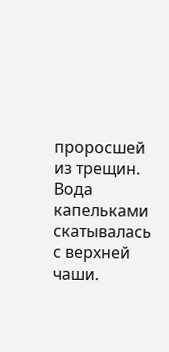проросшей из трещин. Вода капельками скатывалась с верхней чаши.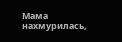Мама нахмурилась,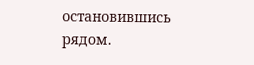остановившись рядом.